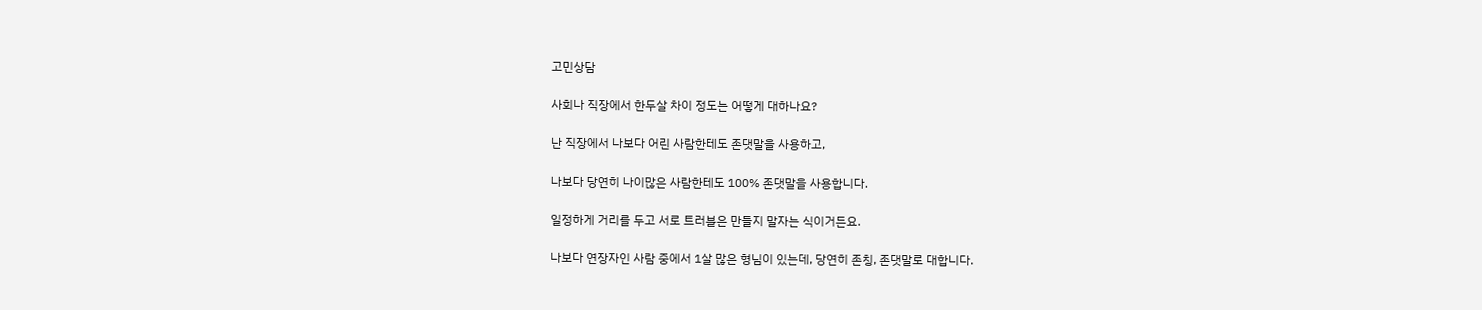고민상담

사회나 직장에서 한두살 차이 정도는 어떻게 대하나요?

난 직장에서 나보다 어린 사람한테도 존댓말을 사용하고,

나보다 당연히 나이많은 사람한테도 100% 존댓말을 사용합니다.

일정하게 거리를 두고 서로 트러블은 만들지 말자는 식이거든요.

나보다 연장자인 사람 중에서 1살 많은 형님이 있는데, 당연히 존칭, 존댓말로 대합니다.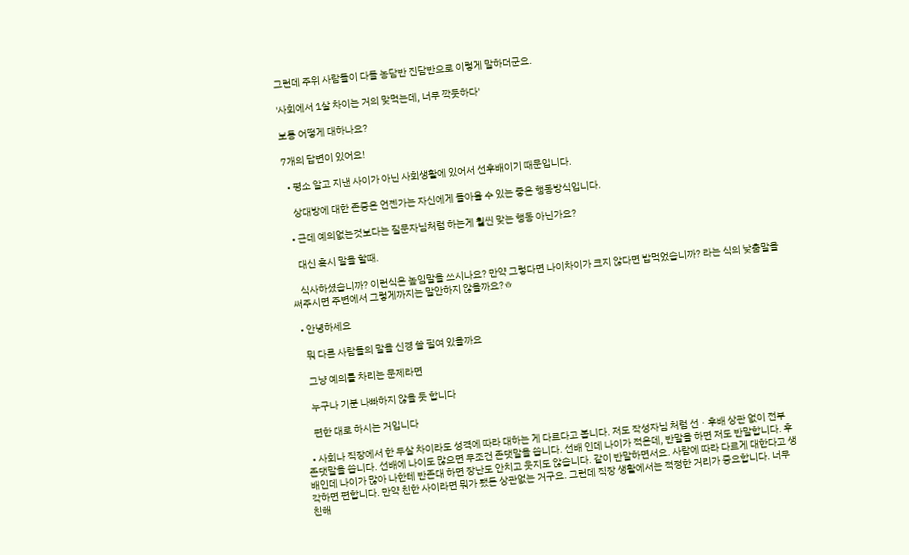그런데 주위 사람들이 다들 농담반 진담반으로 이렇게 말하더군요.

'사회에서 1살 차이는 거의 맞먹는데, 너무 깍듯하다'

보통 어떻게 대하나요?

7개의 답변이 있어요!

  • 평소 알고 지낸 사이가 아닌 사회생활에 있어서 선후배이기 때문입니다.

    상대방에 대한 존중은 언젠가는 자신에게 돌아올 수 있는 좋은 행동방식입니다.

  • 근데 예의없는것보다는 질문자님처럼 하는게 훨씬 맞는 행동 아닌가요?

    대신 혹시 말을 할때.

    식사하셨습니까? 이런식은 높임말을 쓰시나요? 만약 그렇다면 나이차이가 크지 않다면 밥먹었습니까? 라는 식의 낮춤말을 써주시면 주변에서 그렇게까지는 말안하지 않을까요?ㅎ

  • 안녕하세요

    뭐 다른 사람들의 말을 신경 쓸 필여 있을까요

    그냥 예의를 차리는 문제라면

    누구나 기분 나빠하지 않을 듯 합니다

    편한 대로 하시는 거입니다

  • 사회나 직장에서 한 두살 차이라도 성격에 따라 대하는 게 다르다고 봅니다. 저도 작성자님 처럼 선ㆍ후배 상관 없이 전부 존댓말을 씁니다. 선배에 나이도 많으면 무조건 존댓말을 씁니다. 선배 인데 나이가 적은데, 반말을 하면 저도 반말합니다. 후배인데 나이가 많아 나한테 반존대 하면 장난도 안치고 웃지도 않습니다. 같이 반말하면서요. 사람에 따라 다르게 대한다고 생각하면 편합니다. 만약 친한 사이라면 뭐가 됐든 상관없는 거구요. 그런데 직장 생활에서는 적정한 거리가 중요합니다. 너무 친해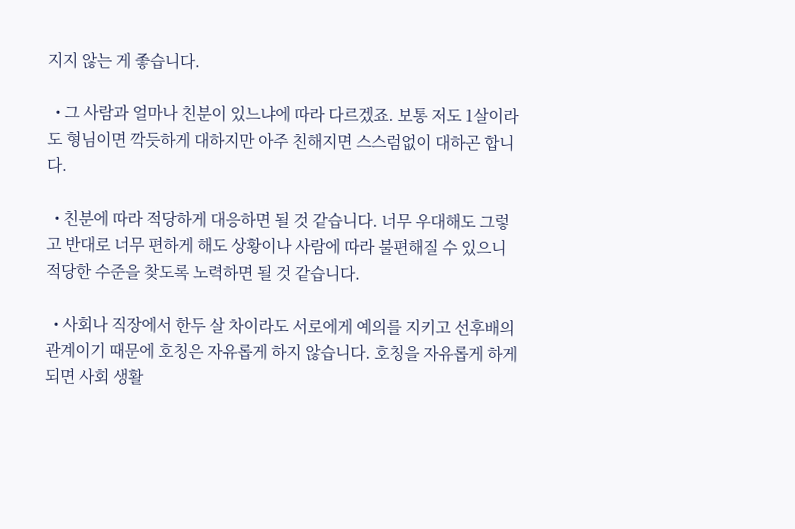지지 않는 게 좋습니다.

  • 그 사람과 얼마나 친분이 있느냐에 따라 다르겠죠. 보통 저도 1살이라도 형님이면 깍듯하게 대하지만 아주 친해지면 스스럼없이 대하곤 합니다.

  • 친분에 따라 적당하게 대응하면 될 것 같습니다. 너무 우대해도 그렇고 반대로 너무 편하게 해도 상황이나 사람에 따라 불편해질 수 있으니 적당한 수준을 찾도록 노력하면 될 것 같습니다.

  • 사회나 직장에서 한두 살 차이라도 서로에게 예의를 지키고 선후배의 관계이기 때문에 호칭은 자유롭게 하지 않습니다. 호칭을 자유롭게 하게 되면 사회 생활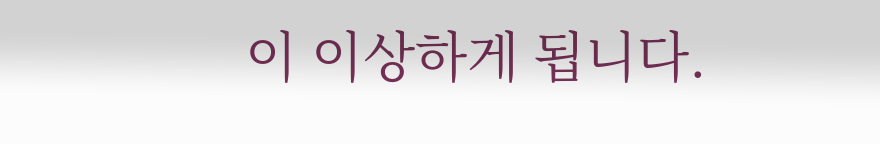이 이상하게 됩니다.